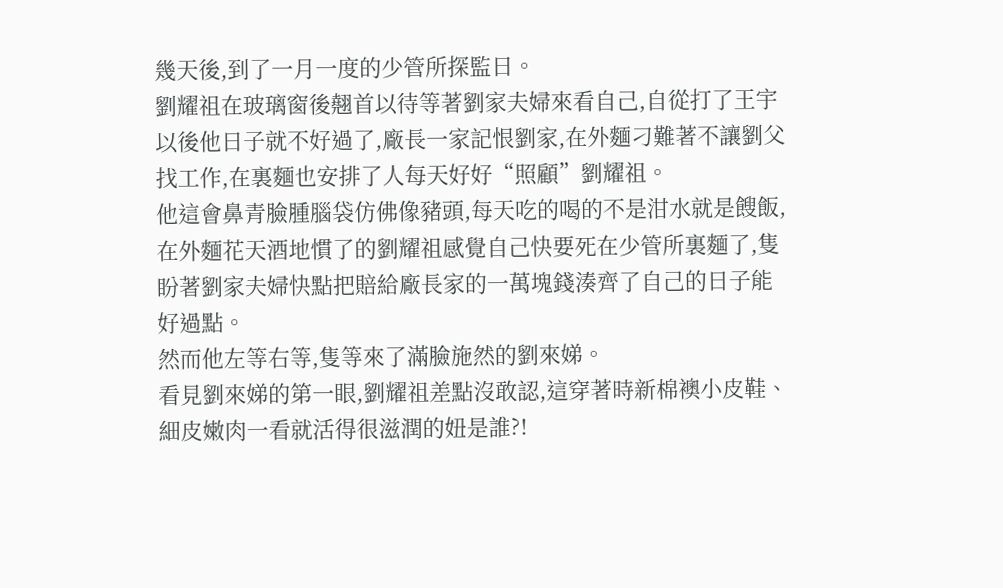幾天後,到了一月一度的少管所探監日。
劉耀祖在玻璃窗後翹首以待等著劉家夫婦來看自己,自從打了王宇以後他日子就不好過了,廠長一家記恨劉家,在外麵刁難著不讓劉父找工作,在裏麵也安排了人每天好好“照顧”劉耀祖。
他這會鼻青臉腫腦袋仿佛像豬頭,每天吃的喝的不是泔水就是餿飯,在外麵花天酒地慣了的劉耀祖感覺自己快要死在少管所裏麵了,隻盼著劉家夫婦快點把賠給廠長家的一萬塊錢湊齊了自己的日子能好過點。
然而他左等右等,隻等來了滿臉施然的劉來娣。
看見劉來娣的第一眼,劉耀祖差點沒敢認,這穿著時新棉襖小皮鞋、細皮嫩肉一看就活得很滋潤的妞是誰?!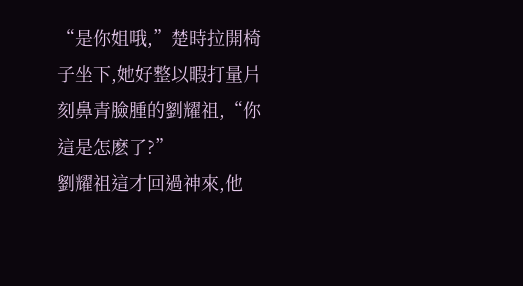“是你姐哦,”楚時拉開椅子坐下,她好整以暇打量片刻鼻青臉腫的劉耀祖,“你這是怎麽了?”
劉耀祖這才回過神來,他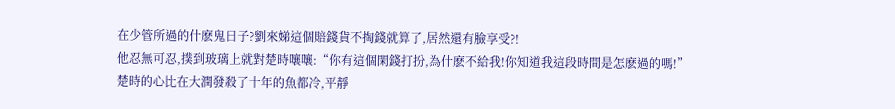在少管所過的什麽鬼日子?劉來娣這個賠錢貨不掏錢就算了,居然還有臉享受?!
他忍無可忍,撲到玻璃上就對楚時嚷嚷:“你有這個閑錢打扮,為什麽不給我!你知道我這段時間是怎麽過的嗎!”
楚時的心比在大潤發殺了十年的魚都冷,平靜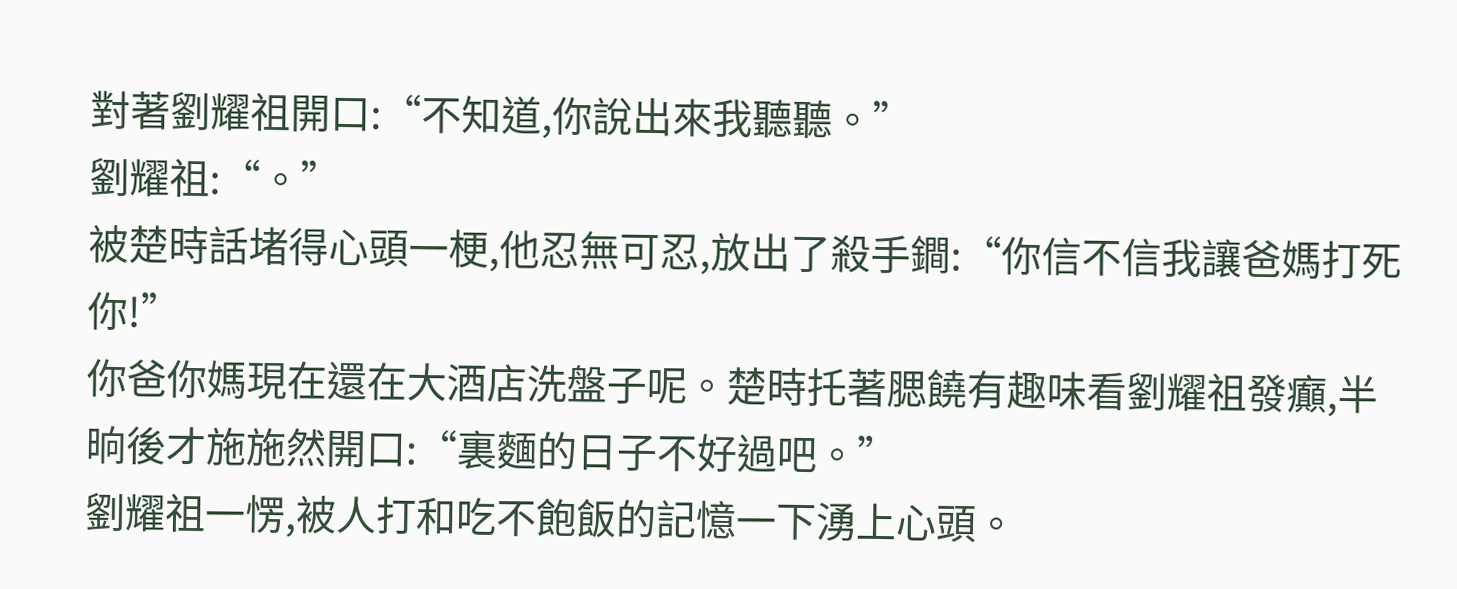對著劉耀祖開口:“不知道,你說出來我聽聽。”
劉耀祖:“。”
被楚時話堵得心頭一梗,他忍無可忍,放出了殺手鐧:“你信不信我讓爸媽打死你!”
你爸你媽現在還在大酒店洗盤子呢。楚時托著腮饒有趣味看劉耀祖發癲,半晌後才施施然開口:“裏麵的日子不好過吧。”
劉耀祖一愣,被人打和吃不飽飯的記憶一下湧上心頭。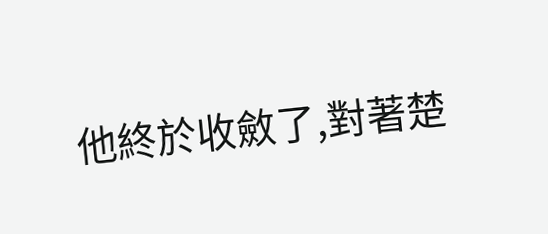他終於收斂了,對著楚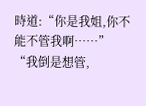時道:“你是我姐,你不能不管我啊……”
“我倒是想管,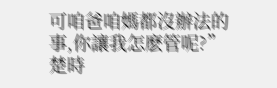可咱爸咱媽都沒辦法的事,你讓我怎麽管呢?”楚時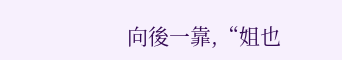向後一靠,“姐也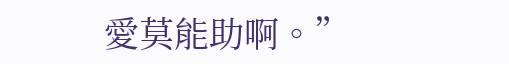愛莫能助啊。”